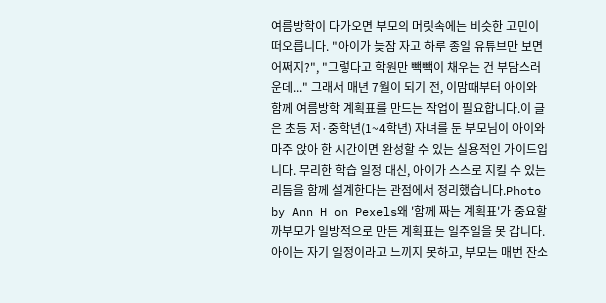여름방학이 다가오면 부모의 머릿속에는 비슷한 고민이 떠오릅니다. "아이가 늦잠 자고 하루 종일 유튜브만 보면 어쩌지?", "그렇다고 학원만 빽빽이 채우는 건 부담스러운데..." 그래서 매년 7월이 되기 전, 이맘때부터 아이와 함께 여름방학 계획표를 만드는 작업이 필요합니다.이 글은 초등 저·중학년(1~4학년) 자녀를 둔 부모님이 아이와 마주 앉아 한 시간이면 완성할 수 있는 실용적인 가이드입니다. 무리한 학습 일정 대신, 아이가 스스로 지킬 수 있는 리듬을 함께 설계한다는 관점에서 정리했습니다.Photo by Ann H on Pexels왜 '함께 짜는 계획표'가 중요할까부모가 일방적으로 만든 계획표는 일주일을 못 갑니다. 아이는 자기 일정이라고 느끼지 못하고, 부모는 매번 잔소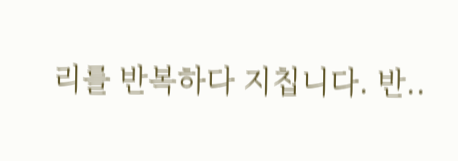리를 반복하다 지칩니다. 반..